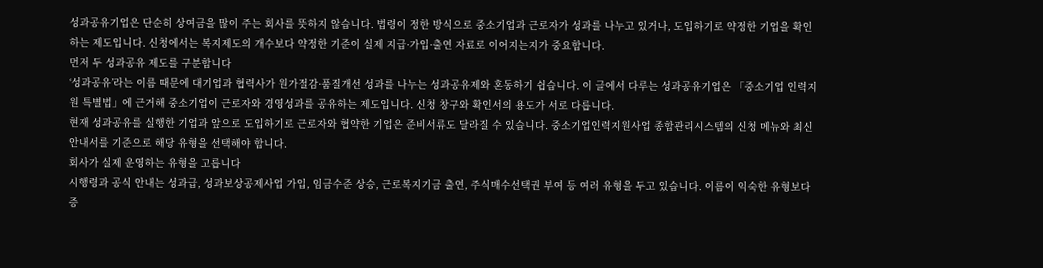성과공유기업은 단순히 상여금을 많이 주는 회사를 뜻하지 않습니다. 법령이 정한 방식으로 중소기업과 근로자가 성과를 나누고 있거나, 도입하기로 약정한 기업을 확인하는 제도입니다. 신청에서는 복지제도의 개수보다 약정한 기준이 실제 지급·가입·출연 자료로 이어지는지가 중요합니다.
먼저 두 성과공유 제도를 구분합니다
‘성과공유’라는 이름 때문에 대기업과 협력사가 원가절감·품질개선 성과를 나누는 성과공유제와 혼동하기 쉽습니다. 이 글에서 다루는 성과공유기업은 「중소기업 인력지원 특별법」에 근거해 중소기업이 근로자와 경영성과를 공유하는 제도입니다. 신청 창구와 확인서의 용도가 서로 다릅니다.
현재 성과공유를 실행한 기업과 앞으로 도입하기로 근로자와 협약한 기업은 준비서류도 달라질 수 있습니다. 중소기업인력지원사업 종합관리시스템의 신청 메뉴와 최신 안내서를 기준으로 해당 유형을 선택해야 합니다.
회사가 실제 운영하는 유형을 고릅니다
시행령과 공식 안내는 성과급, 성과보상공제사업 가입, 임금수준 상승, 근로복지기금 출연, 주식매수선택권 부여 등 여러 유형을 두고 있습니다. 이름이 익숙한 유형보다 증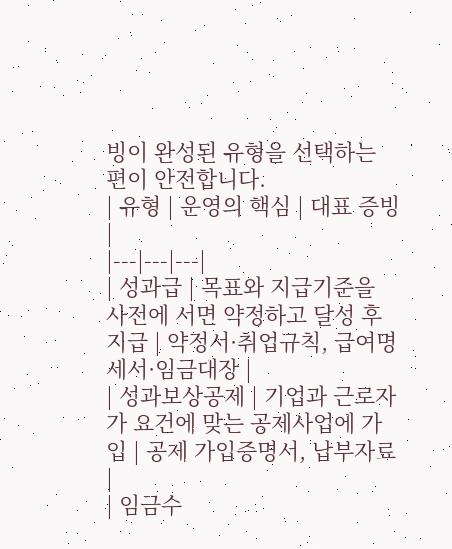빙이 완성된 유형을 선택하는 편이 안전합니다.
| 유형 | 운영의 핵심 | 대표 증빙 |
|---|---|---|
| 성과급 | 목표와 지급기준을 사전에 서면 약정하고 달성 후 지급 | 약정서·취업규칙, 급여명세서·임금대장 |
| 성과보상공제 | 기업과 근로자가 요건에 맞는 공제사업에 가입 | 공제 가입증명서, 납부자료 |
| 임금수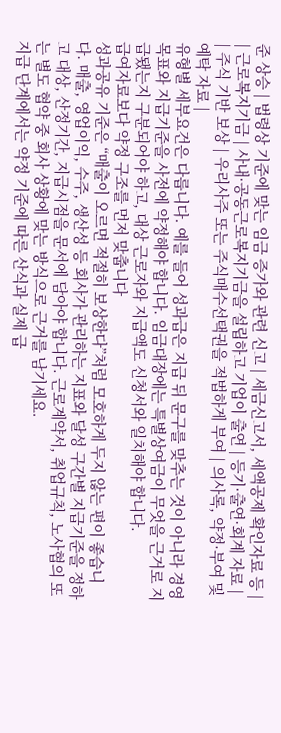준 상승 | 법령상 기준에 맞는 임금 증가와 관련 신고 | 세금신고서, 세액공제 확인자료 등 |
| 근로복지기금 | 사내·공동근로복지기금을 설립하고 기업이 출연 | 등기·출연·회계 자료 |
| 주식 기반 보상 | 우리사주 또는 주식매수선택권을 적법하게 부여 | 의사록, 약정·부여 및 예탁 자료 |
유형별 세부요건은 다릅니다. 예를 들어 성과급은 지급 뒤 문구를 맞추는 것이 아니라 경영목표와 지급기준을 사전에 약정해야 합니다. 임금대장에는 특별상여금이 무엇을 근거로 지급됐는지 구분되어야 하고, 대상 근로자와 지급액도 신청서와 일치해야 합니다.
급여자료보다 약정 구조를 먼저 맞춥니다
성과공유 기준은 “매출이 오르면 적절히 보상한다”처럼 모호하게 두지 않는 편이 좋습니다. 매출, 영업이익, 수주, 생산성 등 회사가 관리하는 지표와 달성 구간별 지급기준을 정하고 대상, 산정기간, 지급시점을 문서에 담아야 합니다. 근로계약서, 취업규칙, 노사협의 또는 별도 협약 중 회사 상황에 맞는 방식으로 근거를 남기세요.
지급 단계에서는 약정 기준에 따른 산식과 실제 급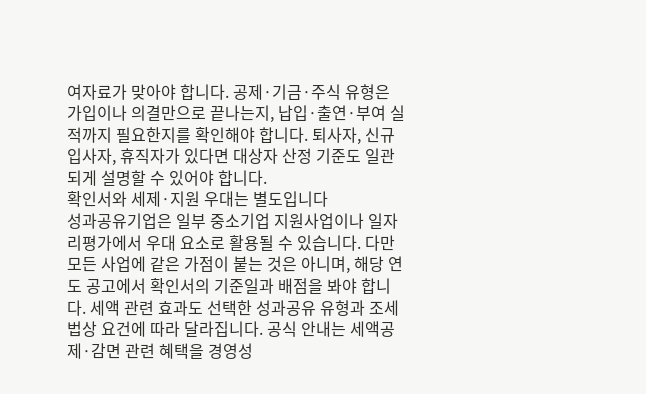여자료가 맞아야 합니다. 공제·기금·주식 유형은 가입이나 의결만으로 끝나는지, 납입·출연·부여 실적까지 필요한지를 확인해야 합니다. 퇴사자, 신규입사자, 휴직자가 있다면 대상자 산정 기준도 일관되게 설명할 수 있어야 합니다.
확인서와 세제·지원 우대는 별도입니다
성과공유기업은 일부 중소기업 지원사업이나 일자리평가에서 우대 요소로 활용될 수 있습니다. 다만 모든 사업에 같은 가점이 붙는 것은 아니며, 해당 연도 공고에서 확인서의 기준일과 배점을 봐야 합니다. 세액 관련 효과도 선택한 성과공유 유형과 조세법상 요건에 따라 달라집니다. 공식 안내는 세액공제·감면 관련 혜택을 경영성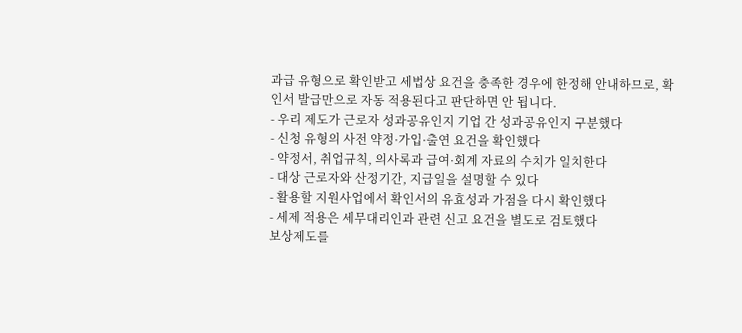과급 유형으로 확인받고 세법상 요건을 충족한 경우에 한정해 안내하므로, 확인서 발급만으로 자동 적용된다고 판단하면 안 됩니다.
- 우리 제도가 근로자 성과공유인지 기업 간 성과공유인지 구분했다
- 신청 유형의 사전 약정·가입·출연 요건을 확인했다
- 약정서, 취업규칙, 의사록과 급여·회계 자료의 수치가 일치한다
- 대상 근로자와 산정기간, 지급일을 설명할 수 있다
- 활용할 지원사업에서 확인서의 유효성과 가점을 다시 확인했다
- 세제 적용은 세무대리인과 관련 신고 요건을 별도로 검토했다
보상제도를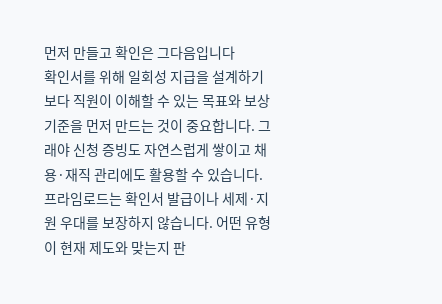먼저 만들고 확인은 그다음입니다
확인서를 위해 일회성 지급을 설계하기보다 직원이 이해할 수 있는 목표와 보상 기준을 먼저 만드는 것이 중요합니다. 그래야 신청 증빙도 자연스럽게 쌓이고 채용·재직 관리에도 활용할 수 있습니다.
프라임로드는 확인서 발급이나 세제·지원 우대를 보장하지 않습니다. 어떤 유형이 현재 제도와 맞는지 판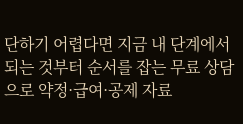단하기 어렵다면 지금 내 단계에서 되는 것부터 순서를 잡는 무료 상담으로 약정·급여·공제 자료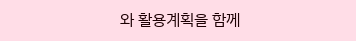와 활용계획을 함께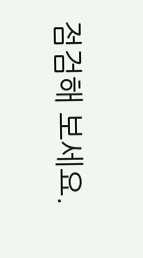점검해 보세요.